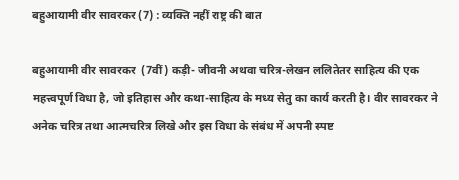बहुआयामी वीर सावरकर (7) : व्यक्ति नहीं राष्ट्र की बात

बहुआयामी वीर सावरकर  (7वीं) कड़ी- जीवनी अथवा चरित्र-लेखन ललितेतर साहित्य की एक महत्त्वपूर्ण विधा है, जो इतिहास और कथा-साहित्य के मध्य सेतु का कार्य करती है। वीर सावरकर ने अनेक चरित्र तथा आत्मचरित्र लिखे और इस विधा के संबंध में अपनी स्पष्ट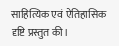साहित्यिक एवं ऐतिहासिक दृष्टि प्रस्तुत की।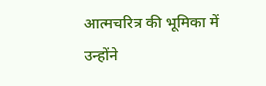आत्मचरित्र की भूमिका में उन्होंने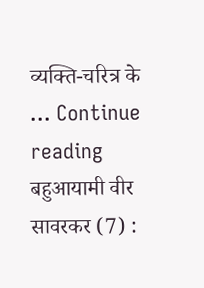व्यक्ति-चरित्र के … Continue reading बहुआयामी वीर सावरकर (7) :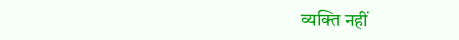व्यक्ति नहीं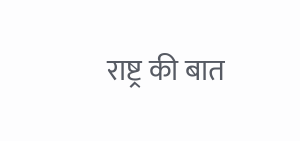राष्ट्र की बात